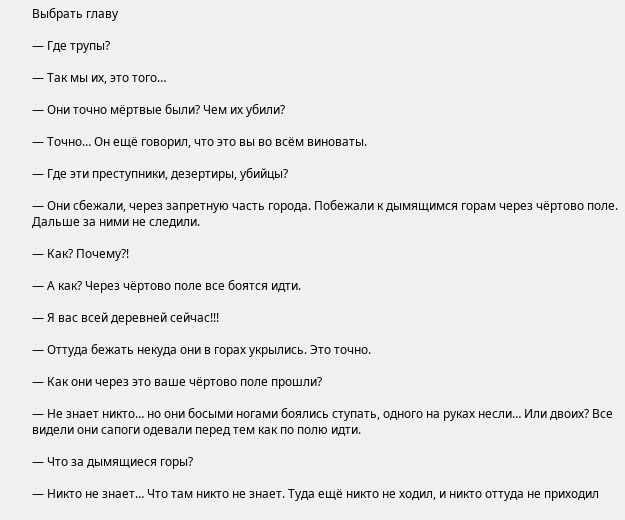Выбрать главу

— Где трупы?

— Так мы их, это того…

— Они точно мёртвые были? Чем их убили?

— Точно… Он ещё говорил, что это вы во всём виноваты.

— Где эти преступники, дезертиры, убийцы?

— Они сбежали, через запретную часть города. Побежали к дымящимся горам через чёртово поле. Дальше за ними не следили.

— Как? Почему?!

— А как? Через чёртово поле все боятся идти.

— Я вас всей деревней сейчас!!!

— Оттуда бежать некуда они в горах укрылись. Это точно.

— Как они через это ваше чёртово поле прошли?

— Не знает никто… но они босыми ногами боялись ступать, одного на руках несли… Или двоих? Все видели они сапоги одевали перед тем как по полю идти.

— Что за дымящиеся горы?

— Никто не знает… Что там никто не знает. Туда ещё никто не ходил, и никто оттуда не приходил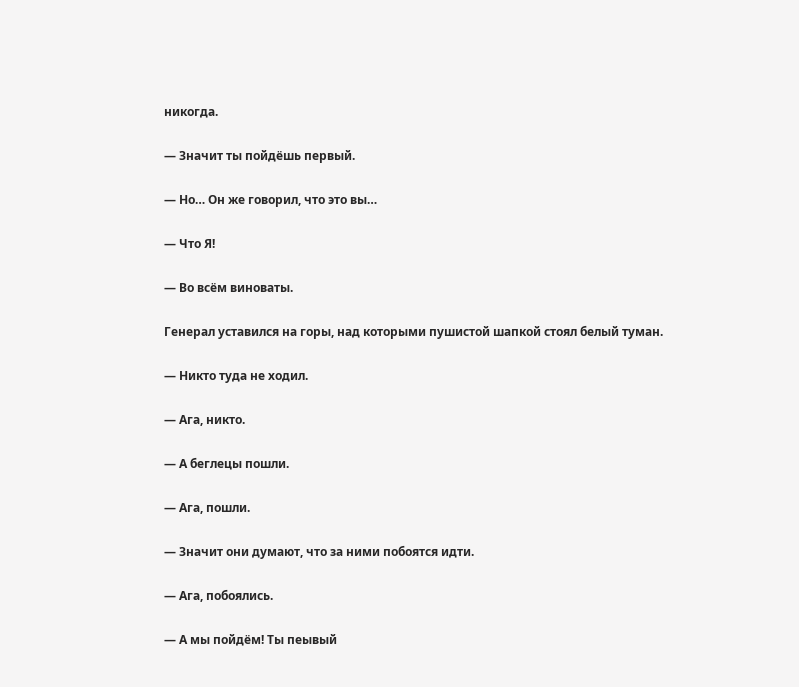никогда.

— Значит ты пойдёшь первый.

— Но… Он же говорил, что это вы…

— Что Я!

— Во всём виноваты.

Генерал уставился на горы, над которыми пушистой шапкой стоял белый туман.

— Никто туда не ходил.

— Ага, никто.

— А беглецы пошли.

— Ага, пошли.

— Значит они думают, что за ними побоятся идти.

— Ага, побоялись.

— А мы пойдём! Ты пеывый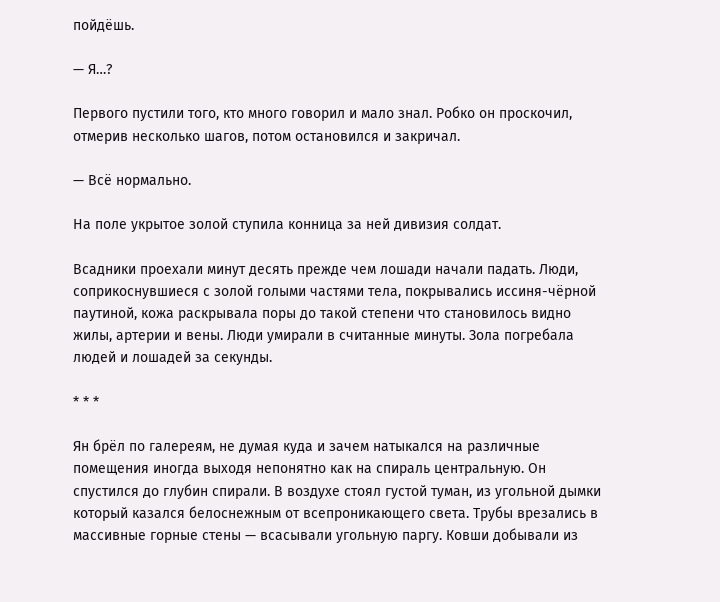пойдёшь.

— Я…?

Первого пустили того, кто много говорил и мало знал. Робко он проскочил, отмерив несколько шагов, потом остановился и закричал.

— Всё нормально.

На поле укрытое золой ступила конница за ней дивизия солдат.

Всадники проехали минут десять прежде чем лошади начали падать. Люди, соприкоснувшиеся с золой голыми частями тела, покрывались иссиня-чёрной паутиной, кожа раскрывала поры до такой степени что становилось видно жилы, артерии и вены. Люди умирали в считанные минуты. Зола погребала людей и лошадей за секунды.

* * *

Ян брёл по галереям, не думая куда и зачем натыкался на различные помещения иногда выходя непонятно как на спираль центральную. Он спустился до глубин спирали. В воздухе стоял густой туман, из угольной дымки который казался белоснежным от всепроникающего света. Трубы врезались в массивные горные стены — всасывали угольную паргу. Ковши добывали из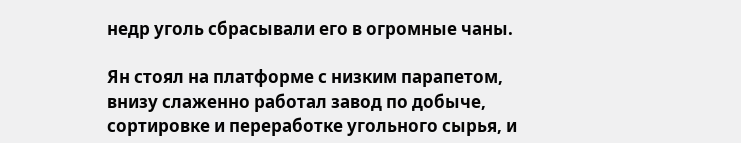недр уголь сбрасывали его в огромные чаны.

Ян стоял на платформе с низким парапетом, внизу слаженно работал завод по добыче, сортировке и переработке угольного сырья, и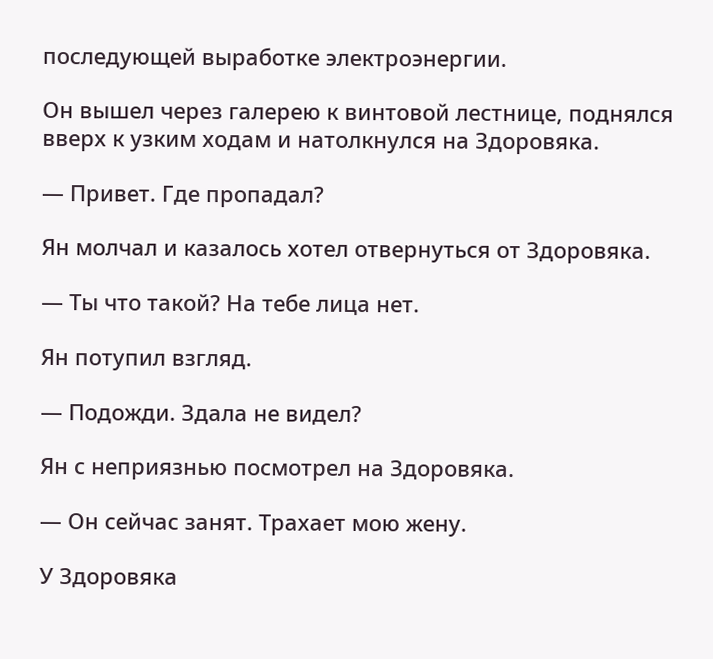последующей выработке электроэнергии.

Он вышел через галерею к винтовой лестнице, поднялся вверх к узким ходам и натолкнулся на Здоровяка.

— Привет. Где пропадал?

Ян молчал и казалось хотел отвернуться от Здоровяка.

— Ты что такой? На тебе лица нет.

Ян потупил взгляд.

— Подожди. Здала не видел?

Ян с неприязнью посмотрел на Здоровяка.

— Он сейчас занят. Трахает мою жену.

У Здоровяка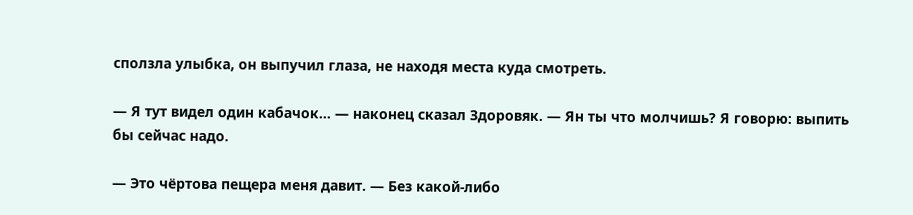сползла улыбка, он выпучил глаза, не находя места куда смотреть.

— Я тут видел один кабачок… — наконец сказал Здоровяк. — Ян ты что молчишь? Я говорю: выпить бы сейчас надо.

— Это чёртова пещера меня давит. — Без какой-либо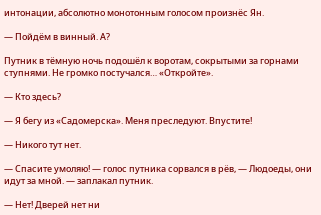интонации, абсолютно монотонным голосом произнёс Ян.

— Пойдём в винный. А?

Путник в тёмную ночь подошёл к воротам, сокрытыми за горнами ступнями. Не громко постучался… «Откройте».

— Кто здесь?

— Я бегу из «Садомерска». Меня преследуют. Впустите!

— Никого тут нет.

— Спасите умоляю! — голос путника сорвался в рёв, — Людоеды, они идут за мной. — заплакал путник.

— Нет! Дверей нет ни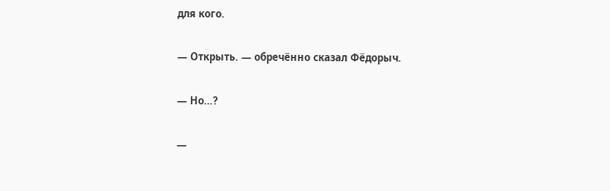для кого.

— Открыть. — обречённо сказал Фёдорыч.

— Но…?

—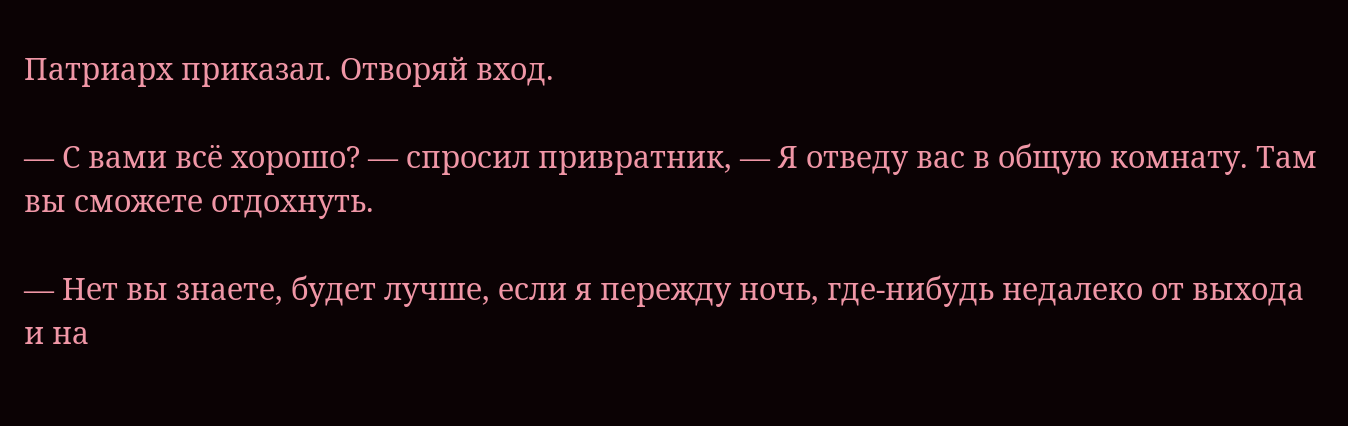Патриарх приказал. Отворяй вход.

— С вами всё хорошо? — спросил привратник, — Я отведу вас в общую комнату. Там вы сможете отдохнуть.

— Нет вы знаете, будет лучше, если я пережду ночь, где-нибудь недалеко от выхода и на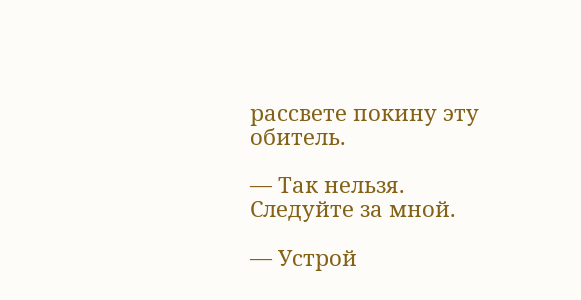рассвете покину эту обитель.

— Так нельзя. Следуйте за мной.

— Устрой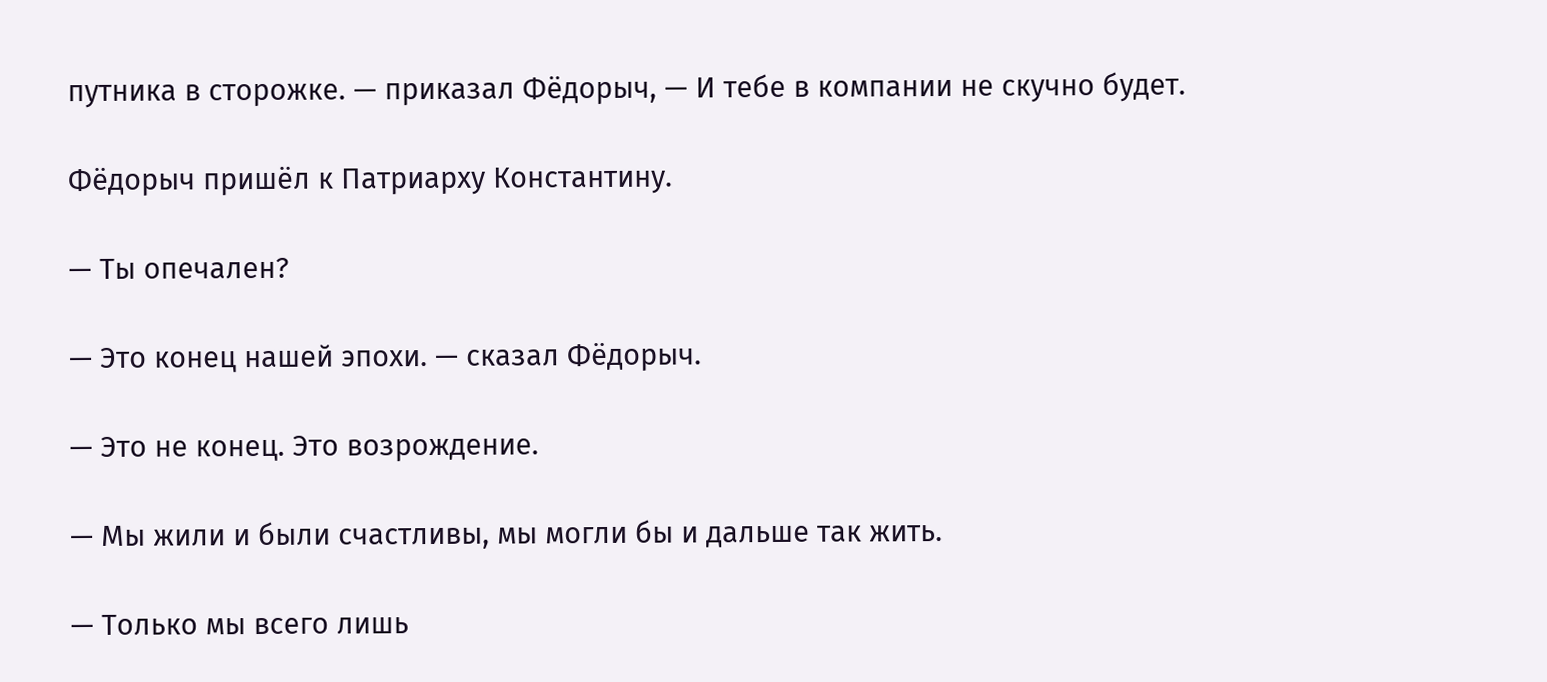путника в сторожке. — приказал Фёдорыч, — И тебе в компании не скучно будет.

Фёдорыч пришёл к Патриарху Константину.

— Ты опечален?

— Это конец нашей эпохи. — сказал Фёдорыч.

— Это не конец. Это возрождение.

— Мы жили и были счастливы, мы могли бы и дальше так жить.

— Только мы всего лишь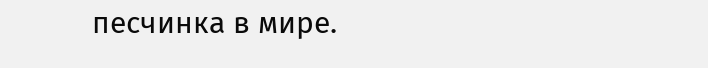песчинка в мире.